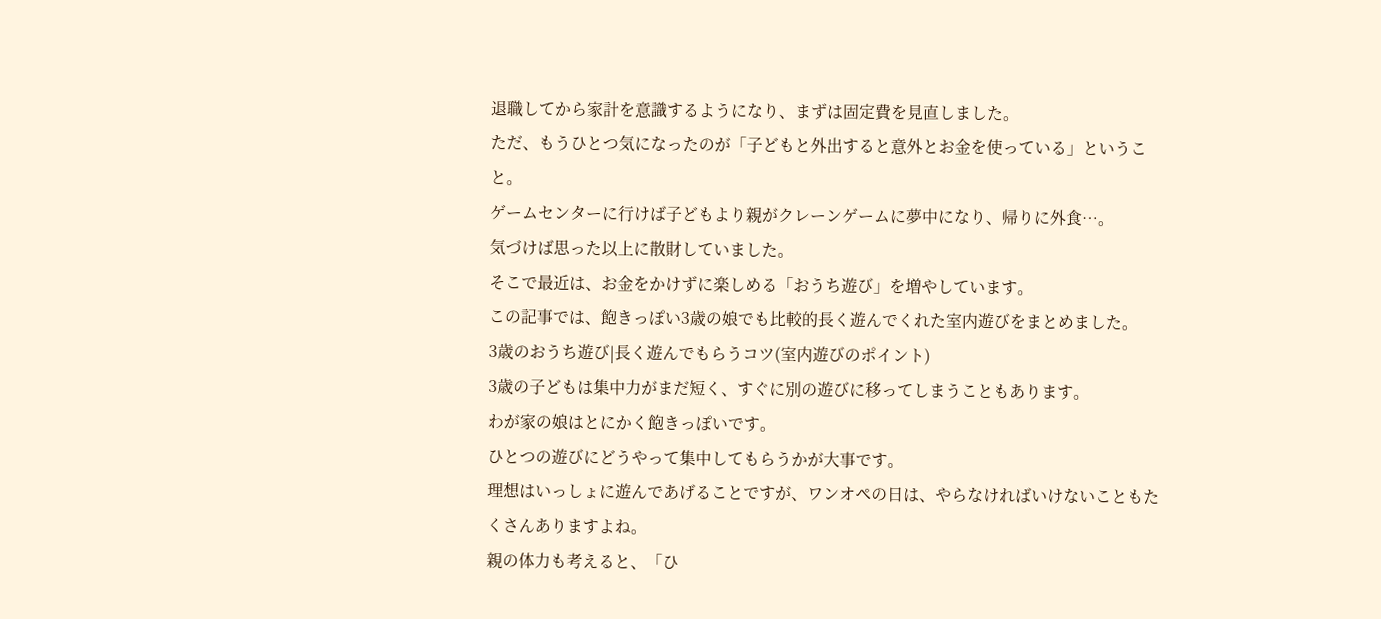退職してから家計を意識するようになり、まずは固定費を見直しました。
ただ、もうひとつ気になったのが「子どもと外出すると意外とお金を使っている」ということ。
ゲームセンターに行けば子どもより親がクレーンゲームに夢中になり、帰りに外食…。
気づけば思った以上に散財していました。
そこで最近は、お金をかけずに楽しめる「おうち遊び」を増やしています。
この記事では、飽きっぽい3歳の娘でも比較的長く遊んでくれた室内遊びをまとめました。
3歳のおうち遊び|長く遊んでもらうコツ(室内遊びのポイント)
3歳の子どもは集中力がまだ短く、すぐに別の遊びに移ってしまうこともあります。
わが家の娘はとにかく飽きっぽいです。
ひとつの遊びにどうやって集中してもらうかが大事です。
理想はいっしょに遊んであげることですが、ワンオペの日は、やらなければいけないこともたくさんありますよね。
親の体力も考えると、「ひ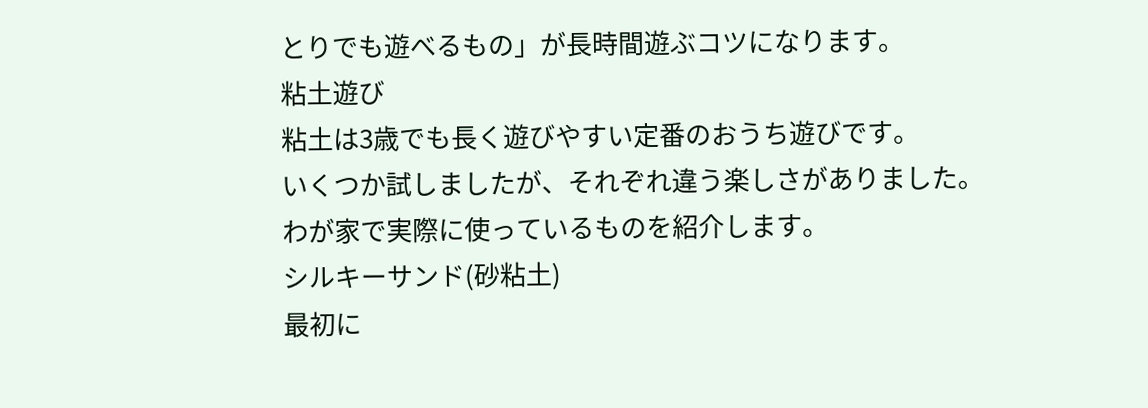とりでも遊べるもの」が長時間遊ぶコツになります。
粘土遊び
粘土は3歳でも長く遊びやすい定番のおうち遊びです。
いくつか試しましたが、それぞれ違う楽しさがありました。
わが家で実際に使っているものを紹介します。
シルキーサンド(砂粘土)
最初に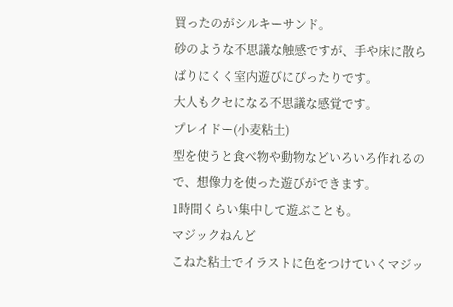買ったのがシルキーサンド。
砂のような不思議な触感ですが、手や床に散らばりにくく室内遊びにぴったりです。
大人もクセになる不思議な感覚です。
プレイドー(小麦粘土)
型を使うと食べ物や動物などいろいろ作れるので、想像力を使った遊びができます。
1時間くらい集中して遊ぶことも。
マジックねんど
こねた粘土でイラストに色をつけていくマジッ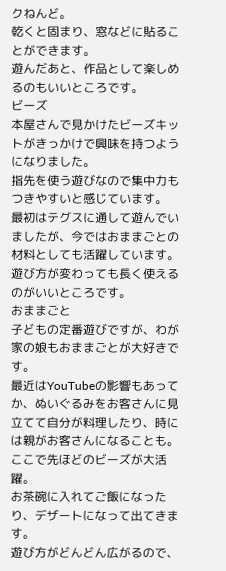クねんど。
乾くと固まり、窓などに貼ることができます。
遊んだあと、作品として楽しめるのもいいところです。
ビーズ
本屋さんで見かけたビーズキットがきっかけで興味を持つようになりました。
指先を使う遊びなので集中力もつきやすいと感じています。
最初はテグスに通して遊んでいましたが、今ではおままごとの材料としても活躍しています。
遊び方が変わっても長く使えるのがいいところです。
おままごと
子どもの定番遊びですが、わが家の娘もおままごとが大好きです。
最近はYouTubeの影響もあってか、ぬいぐるみをお客さんに見立てて自分が料理したり、時には親がお客さんになることも。
ここで先ほどのビーズが大活躍。
お茶碗に入れてご飯になったり、デザートになって出てきます。
遊び方がどんどん広がるので、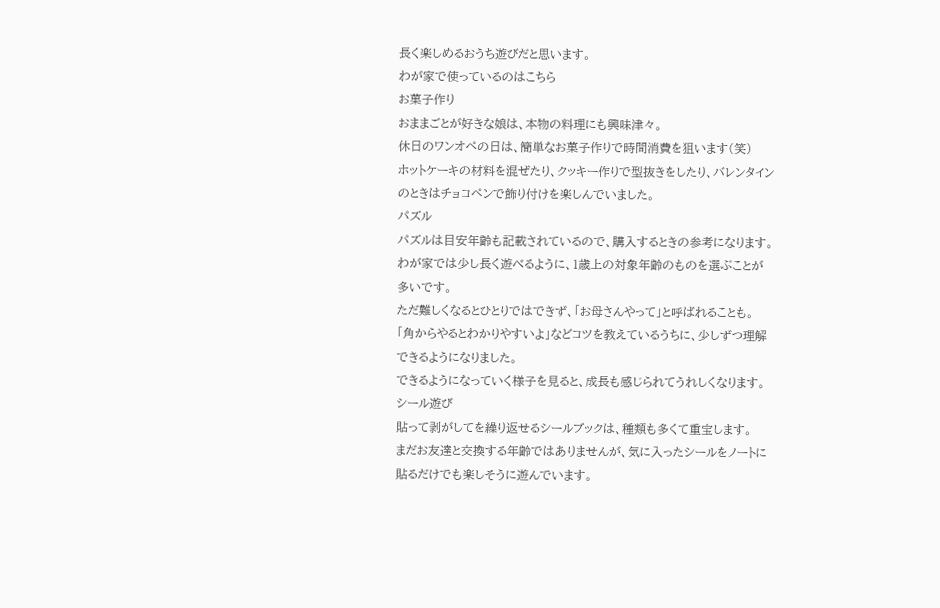長く楽しめるおうち遊びだと思います。
わが家で使っているのはこちら
お菓子作り
おままごとが好きな娘は、本物の料理にも興味津々。
休日のワンオペの日は、簡単なお菓子作りで時間消費を狙います(笑)
ホットケーキの材料を混ぜたり、クッキー作りで型抜きをしたり、バレンタインのときはチョコペンで飾り付けを楽しんでいました。
パズル
パズルは目安年齢も記載されているので、購入するときの参考になります。
わが家では少し長く遊べるように、1歳上の対象年齢のものを選ぶことが多いです。
ただ難しくなるとひとりではできず、「お母さんやって」と呼ばれることも。
「角からやるとわかりやすいよ」などコツを教えているうちに、少しずつ理解できるようになりました。
できるようになっていく様子を見ると、成長も感じられてうれしくなります。
シール遊び
貼って剥がしてを繰り返せるシールブックは、種類も多くて重宝します。
まだお友達と交換する年齢ではありませんが、気に入ったシールをノートに貼るだけでも楽しそうに遊んでいます。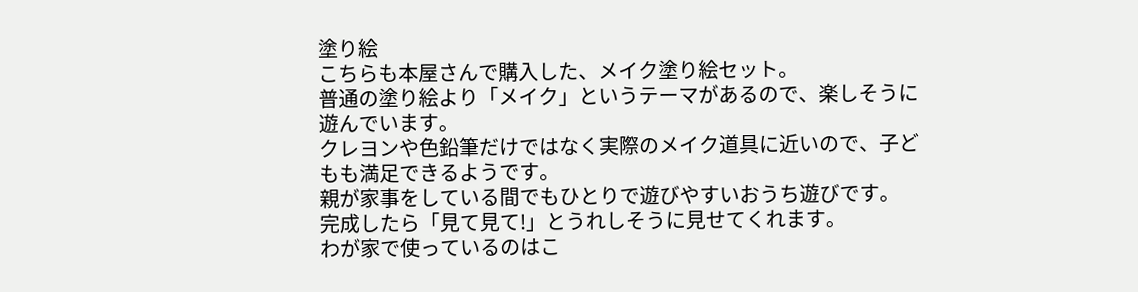塗り絵
こちらも本屋さんで購入した、メイク塗り絵セット。
普通の塗り絵より「メイク」というテーマがあるので、楽しそうに遊んでいます。
クレヨンや色鉛筆だけではなく実際のメイク道具に近いので、子どもも満足できるようです。
親が家事をしている間でもひとりで遊びやすいおうち遊びです。
完成したら「見て見て!」とうれしそうに見せてくれます。
わが家で使っているのはこ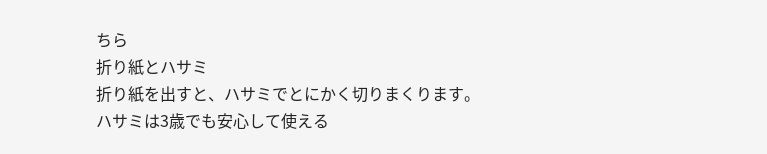ちら
折り紙とハサミ
折り紙を出すと、ハサミでとにかく切りまくります。
ハサミは3歳でも安心して使える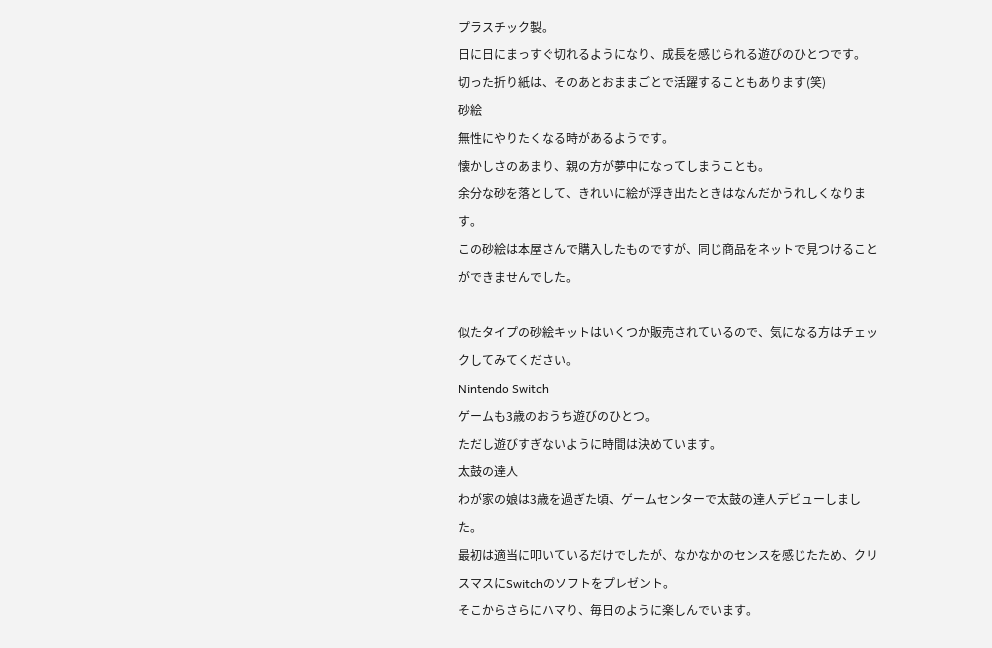プラスチック製。
日に日にまっすぐ切れるようになり、成長を感じられる遊びのひとつです。
切った折り紙は、そのあとおままごとで活躍することもあります(笑)
砂絵
無性にやりたくなる時があるようです。
懐かしさのあまり、親の方が夢中になってしまうことも。
余分な砂を落として、きれいに絵が浮き出たときはなんだかうれしくなります。
この砂絵は本屋さんで購入したものですが、同じ商品をネットで見つけることができませんでした。

似たタイプの砂絵キットはいくつか販売されているので、気になる方はチェックしてみてください。
Nintendo Switch
ゲームも3歳のおうち遊びのひとつ。
ただし遊びすぎないように時間は決めています。
太鼓の達人
わが家の娘は3歳を過ぎた頃、ゲームセンターで太鼓の達人デビューしました。
最初は適当に叩いているだけでしたが、なかなかのセンスを感じたため、クリスマスにSwitchのソフトをプレゼント。
そこからさらにハマり、毎日のように楽しんでいます。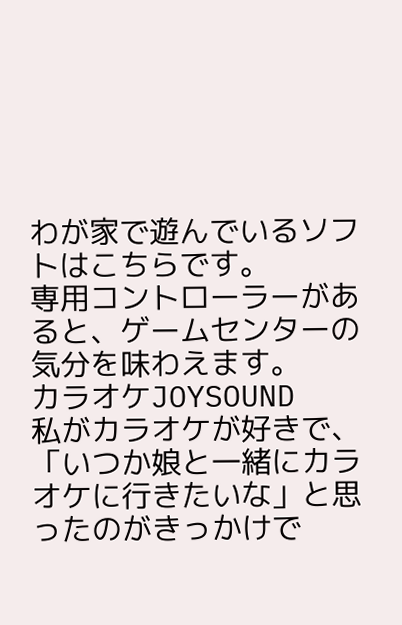わが家で遊んでいるソフトはこちらです。
専用コントローラーがあると、ゲームセンターの気分を味わえます。
カラオケJOYSOUND
私がカラオケが好きで、「いつか娘と一緒にカラオケに行きたいな」と思ったのがきっかけで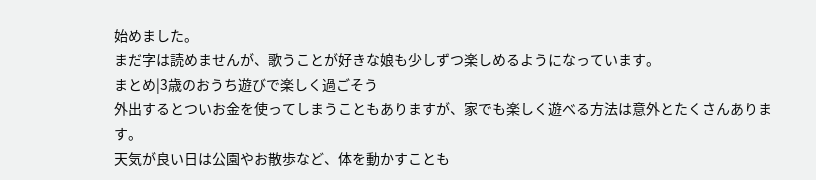始めました。
まだ字は読めませんが、歌うことが好きな娘も少しずつ楽しめるようになっています。
まとめ|3歳のおうち遊びで楽しく過ごそう
外出するとついお金を使ってしまうこともありますが、家でも楽しく遊べる方法は意外とたくさんあります。
天気が良い日は公園やお散歩など、体を動かすことも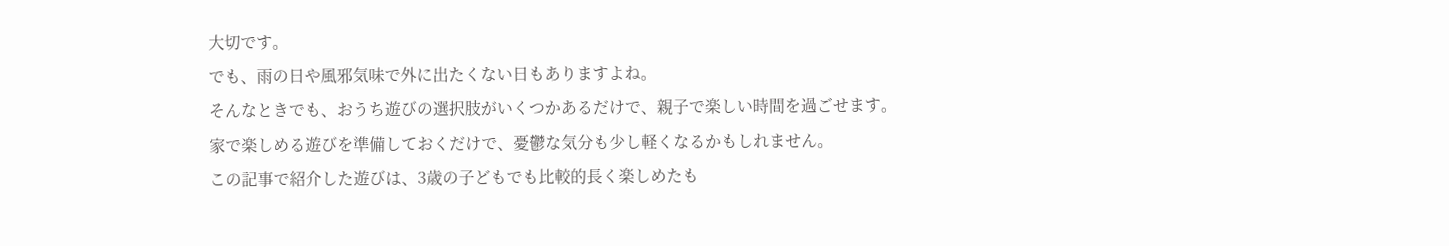大切です。
でも、雨の日や風邪気味で外に出たくない日もありますよね。
そんなときでも、おうち遊びの選択肢がいくつかあるだけで、親子で楽しい時間を過ごせます。
家で楽しめる遊びを準備しておくだけで、憂鬱な気分も少し軽くなるかもしれません。
この記事で紹介した遊びは、3歳の子どもでも比較的長く楽しめたも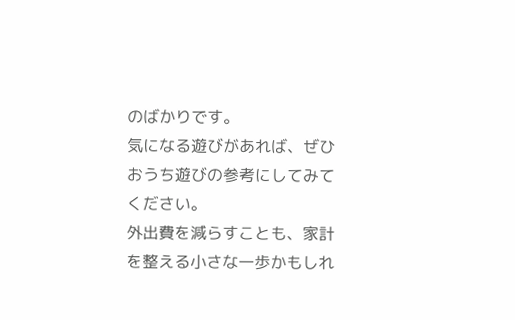のばかりです。
気になる遊びがあれば、ぜひおうち遊びの参考にしてみてください。
外出費を減らすことも、家計を整える小さな一歩かもしれ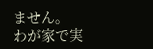ません。
わが家で実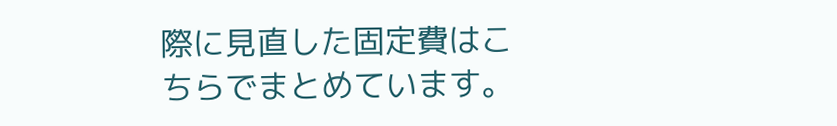際に見直した固定費はこちらでまとめています。